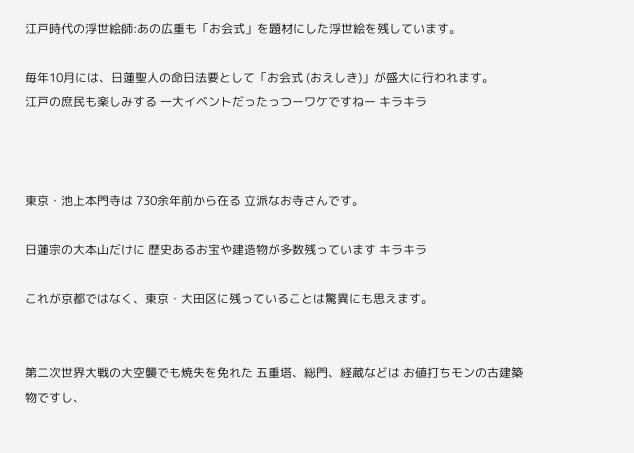江戸時代の浮世絵師:あの広重も「お会式」を題材にした浮世絵を残しています。

毎年10月には、日蓮聖人の命日法要として「お会式 (おえしき)」が盛大に行われます。
江戸の庶民も楽しみする 一大イベントだったっつーワケですねー キラキラ



東京・池上本門寺は 730余年前から在る 立派なお寺さんです。

日蓮宗の大本山だけに 歴史あるお宝や建造物が多数残っています キラキラ

これが京都ではなく、東京・大田区に残っていることは驚異にも思えます。


第二次世界大戦の大空襲でも焼失を免れた 五重塔、総門、経蔵などは お値打ちモンの古建築物ですし、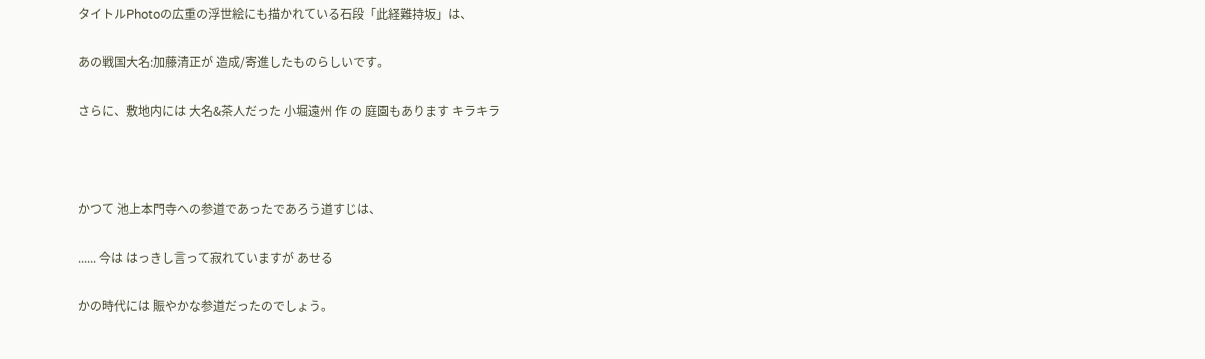タイトルPhotoの広重の浮世絵にも描かれている石段「此経難持坂」は、

あの戦国大名:加藤清正が 造成/寄進したものらしいです。

さらに、敷地内には 大名&茶人だった 小堀遠州 作 の 庭園もあります キラキラ



かつて 池上本門寺への参道であったであろう道すじは、

...... 今は はっきし言って寂れていますが あせる

かの時代には 賑やかな参道だったのでしょう。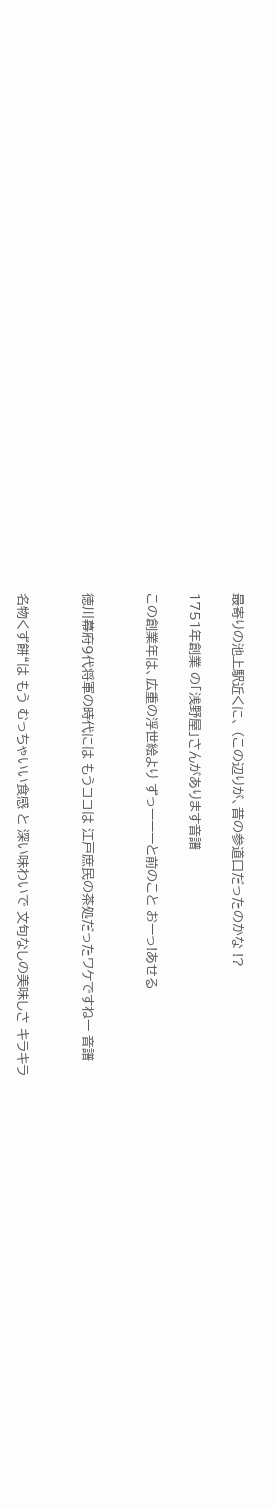最寄りの池上駅近くに、 (この辺りが、昔の参道口だったのかな !?

1751年創業 の「浅野屋」さんがあります音譜

この創業年は、広重の浮世絵より ずっーーーと前のこと おーっ!あせる


徳川幕府9代将軍の時代には もうココは 江戸庶民の茶処だったワケですねー 音譜


名物くず餅“は もう むっちゃいい食感 と 深い味わいで 文句なしの美味しさ キラキラ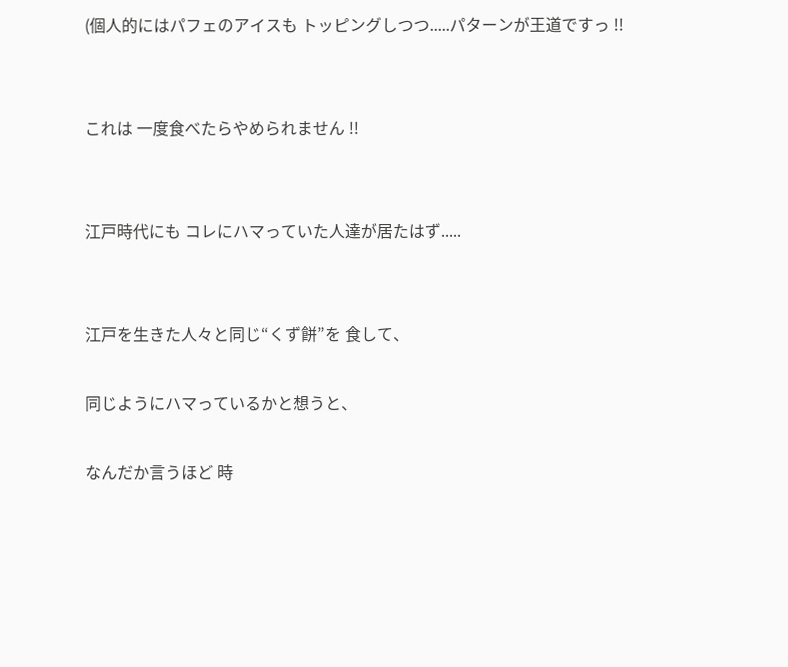(個人的にはパフェのアイスも トッピングしつつ.....パターンが王道ですっ !!


これは 一度食べたらやめられません !!


江戸時代にも コレにハマっていた人達が居たはず.....


江戸を生きた人々と同じ“くず餅”を 食して、

同じようにハマっているかと想うと、

なんだか言うほど 時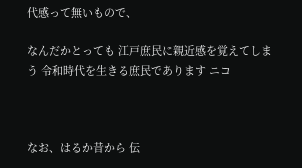代感って無いもので、

なんだかとっても 江戸庶民に親近感を覚えてしまう 令和時代を生きる庶民であります ニコ



なお、はるか昔から 伝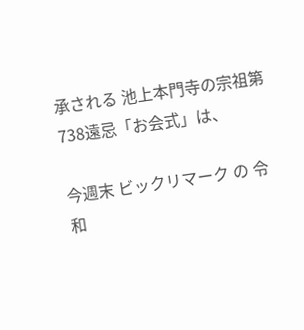承される 池上本門寺の宗祖第738遠忌「お会式」は、

今週末 ビックリマーク の 令和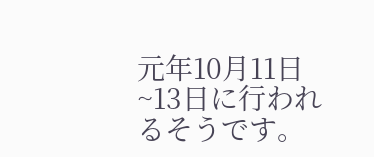元年10月11日~13日に行われるそうです。